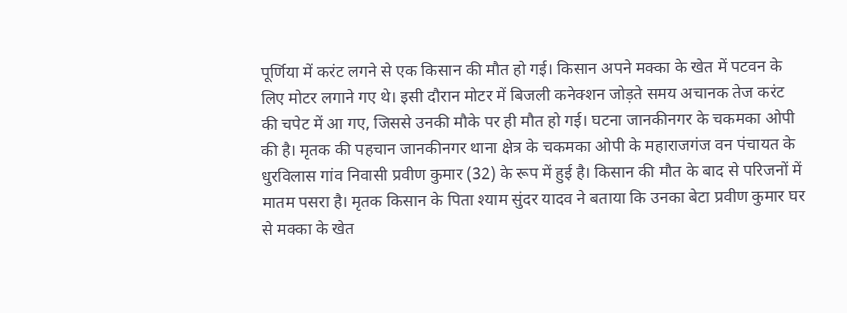पूर्णिया में करंट लगने से एक किसान की मौत हो गई। किसान अपने मक्का के खेत में पटवन के लिए मोटर लगाने गए थे। इसी दौरान मोटर में बिजली कनेक्शन जोड़ते समय अचानक तेज करंट की चपेट में आ गए, जिससे उनकी मौके पर ही मौत हो गई। घटना जानकीनगर के चकमका ओपी की है। मृतक की पहचान जानकीनगर थाना क्षेत्र के चकमका ओपी के महाराजगंज वन पंचायत के धुरविलास गांव निवासी प्रवीण कुमार (32) के रूप में हुई है। किसान की मौत के बाद से परिजनों में मातम पसरा है। मृतक किसान के पिता श्याम सुंदर यादव ने बताया कि उनका बेटा प्रवीण कुमार घर से मक्का के खेत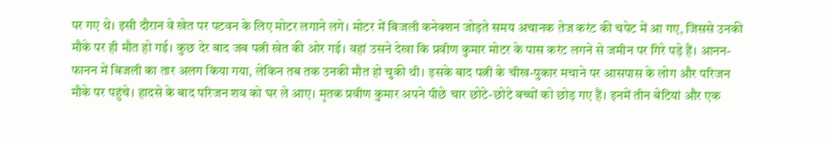पर गए थे। इसी दौरान वे खेत पर पटवन के लिए मोटर लगाने लगे। मोटर में बिजली कनेक्शन जोड़ते समय अचानक तेज करंट की चपेट में आ गए, जिससे उनकी मौके पर ही मौत हो गई। कुछ देर बाद जब पत्नी खेत की ओर गई। वहां उसने देखा कि प्रवीण कुमार मोटर के पास करंट लगने से जमीन पर गिरे पड़े हैं। आनन-फानन में बिजली का तार अलग किया गया, लेकिन तब तक उनकी मौत हो चुकी थी। इसके बाद पत्नी के चीख-पुकार मचाने पर आसपास के लोग और परिजन मौके पर पहुंचे। हादसे के बाद परिजन शव को घर ले आए। मृतक प्रवीण कुमार अपने पीछे चार छोटे-छोटे बच्चों को छोड़ गए हैं। इनमें तीन बेटियां और एक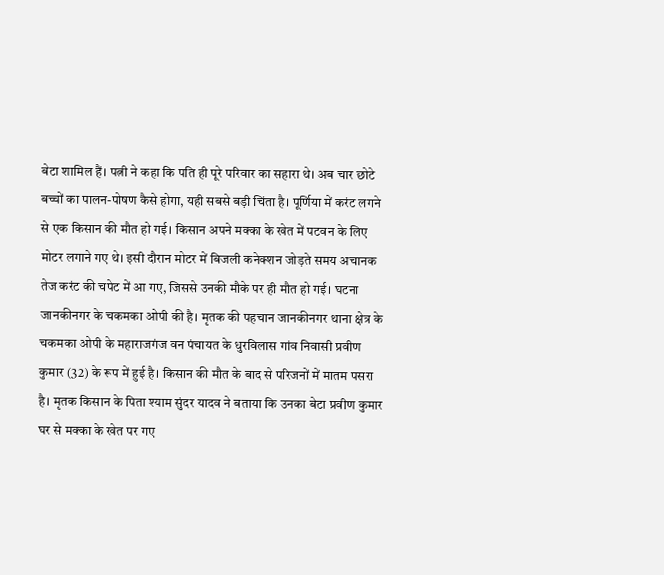बेटा शामिल हैं। पत्नी ने कहा कि पति ही पूरे परिवार का सहारा थे। अब चार छोटे बच्चों का पालन-पोषण कैसे होगा, यही सबसे बड़ी चिंता है। पूर्णिया में करंट लगने से एक किसान की मौत हो गई। किसान अपने मक्का के खेत में पटवन के लिए मोटर लगाने गए थे। इसी दौरान मोटर में बिजली कनेक्शन जोड़ते समय अचानक तेज करंट की चपेट में आ गए, जिससे उनकी मौके पर ही मौत हो गई। घटना जानकीनगर के चकमका ओपी की है। मृतक की पहचान जानकीनगर थाना क्षेत्र के चकमका ओपी के महाराजगंज वन पंचायत के धुरविलास गांव निवासी प्रवीण कुमार (32) के रूप में हुई है। किसान की मौत के बाद से परिजनों में मातम पसरा है। मृतक किसान के पिता श्याम सुंदर यादव ने बताया कि उनका बेटा प्रवीण कुमार घर से मक्का के खेत पर गए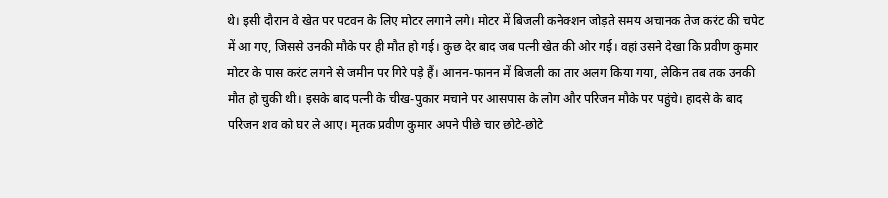थे। इसी दौरान वे खेत पर पटवन के लिए मोटर लगाने लगे। मोटर में बिजली कनेक्शन जोड़ते समय अचानक तेज करंट की चपेट में आ गए, जिससे उनकी मौके पर ही मौत हो गई। कुछ देर बाद जब पत्नी खेत की ओर गई। वहां उसने देखा कि प्रवीण कुमार मोटर के पास करंट लगने से जमीन पर गिरे पड़े हैं। आनन-फानन में बिजली का तार अलग किया गया, लेकिन तब तक उनकी मौत हो चुकी थी। इसके बाद पत्नी के चीख-पुकार मचाने पर आसपास के लोग और परिजन मौके पर पहुंचे। हादसे के बाद परिजन शव को घर ले आए। मृतक प्रवीण कुमार अपने पीछे चार छोटे-छोटे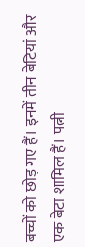बच्चों को छोड़ गए हैं। इनमें तीन बेटियां और एक बेटा शामिल हैं। पत्नी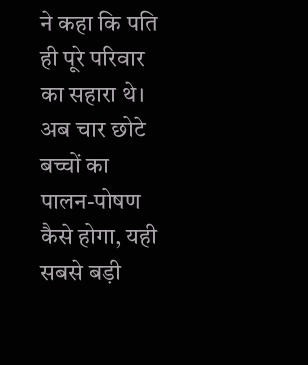ने कहा कि पति ही पूरे परिवार का सहारा थे। अब चार छोटे बच्चों का पालन-पोषण कैसे होगा, यही सबसे बड़ी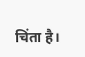चिंता है।